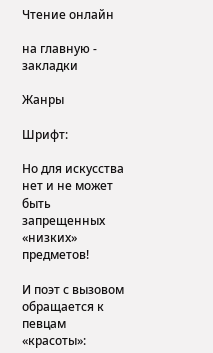Чтение онлайн

на главную - закладки

Жанры

Шрифт:

Но для искусства нет и не может быть запрещенных «низких» предметов!

И поэт с вызовом обращается к певцам «красоты»: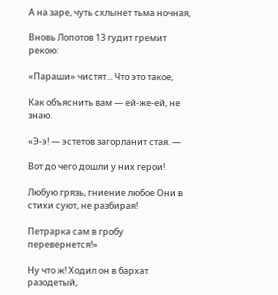А на заре, чуть схлынет тьма ночная,

Вновь Лопотов 13 гудит гремит рекою:

«Параши» чистят... Что это такое,

Как объяснить вам — ей-же-ей, не знаю.

«Э-э! — эстетов загорланит стая. —

Вот до чего дошли у них герои!

Любую грязь, гниение любое Они в стихи суют, не разбирая!

Петрарка сам в гробу перевернется!»

Ну что ж! Ходил он в бархат разодетый,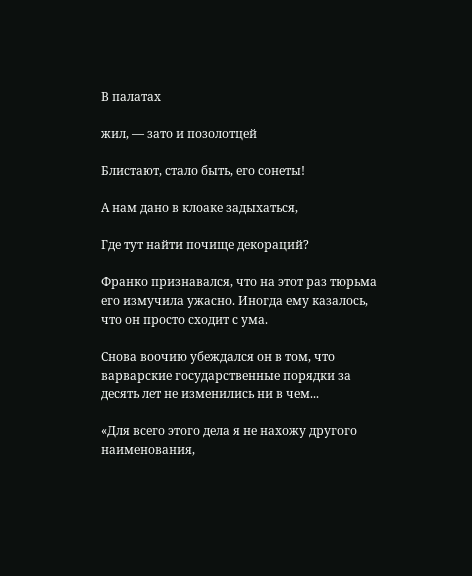В палатах

жил, — зато и позолотцей

Блистают, стало быть, его сонеты!

А нам дано в клоаке задыхаться,

Где тут найти почище декораций?

Франко признавался, что на этот раз тюрьма его измучила ужасно. Иногда ему казалось, что он просто сходит с ума.

Снова воочию убеждался он в том, что варварские государственные порядки за десять лет не изменились ни в чем...

«Для всего этого дела я не нахожу другого наименования,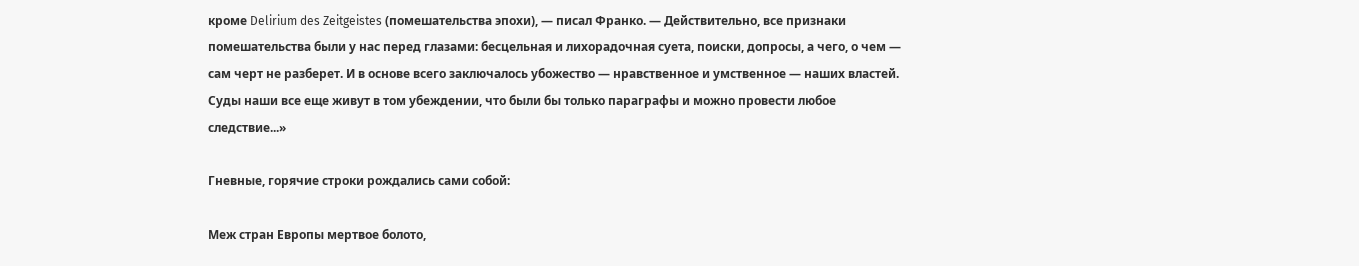кроме Delirium des Zeitgeistes (помешательства эпохи), — писал Франко. — Действительно, все признаки помешательства были у нас перед глазами: бесцельная и лихорадочная суета, поиски, допросы, а чего, о чем — сам черт не разберет. И в основе всего заключалось убожество — нравственное и умственное — наших властей. Суды наши все еще живут в том убеждении, что были бы только параграфы и можно провести любое следствие...»

Гневные, горячие строки рождались сами собой:

Меж стран Европы мертвое болото,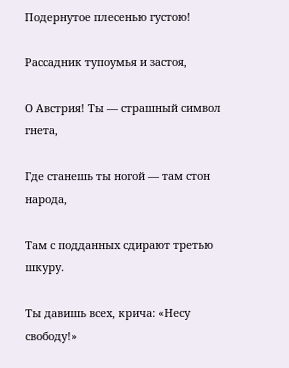Подернутое плесенью густою!

Рассадник тупоумья и застоя,

О Австрия! Ты — страшный символ гнета,

Где станешь ты ногой — там стон народа,

Там с подданных сдирают третью шкуру.

Ты давишь всех, крича: «Несу свободу!»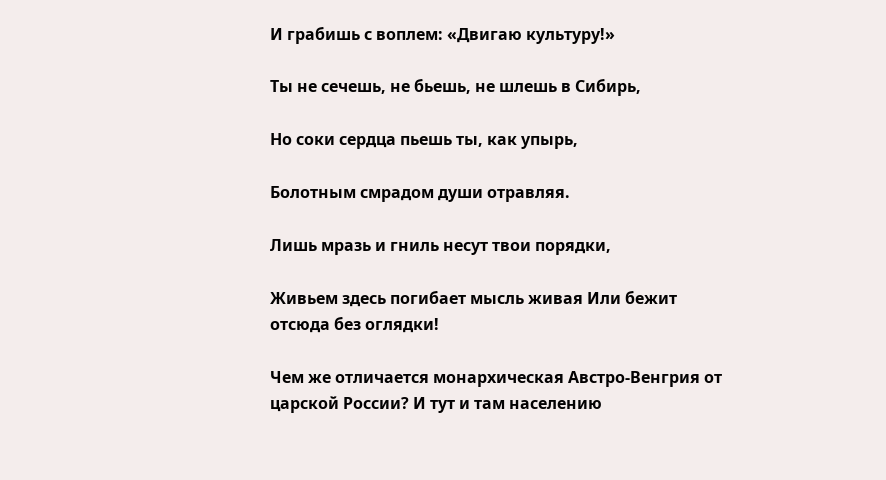И грабишь с воплем: «Двигаю культуру!»

Ты не сечешь, не бьешь, не шлешь в Сибирь,

Но соки сердца пьешь ты, как упырь,

Болотным смрадом души отравляя.

Лишь мразь и гниль несут твои порядки,

Живьем здесь погибает мысль живая Или бежит отсюда без оглядки!

Чем же отличается монархическая Австро-Венгрия от царской России? И тут и там населению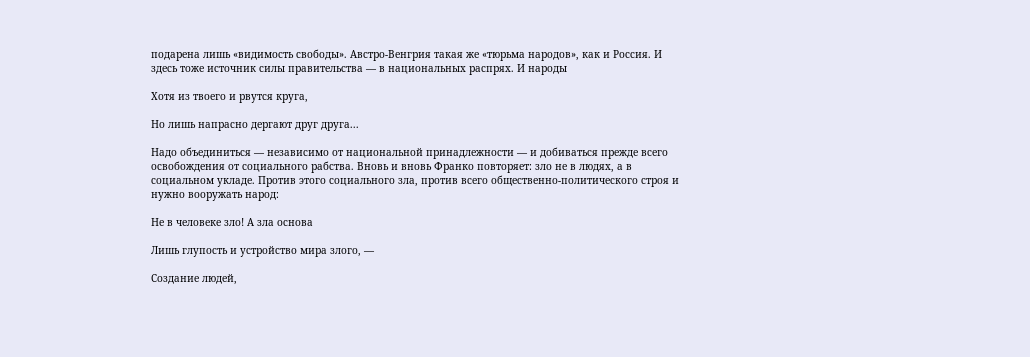подарена лишь «видимость свободы». Австро-Венгрия такая же «тюрьма народов», как и Россия. И здесь тоже источник силы правительства — в национальных распрях. И народы

Хотя из твоего и рвутся круга,

Но лишь напрасно дергают друг друга...

Надо объединиться — независимо от национальной принадлежности — и добиваться прежде всего освобождения от социального рабства. Вновь и вновь Франко повторяет: зло не в людях, а в социальном укладе. Против этого социального зла, против всего общественно-политического строя и нужно вооружать народ:

Не в человеке зло! А зла основа

Лишь глупость и устройство мира злого, —

Создание людей,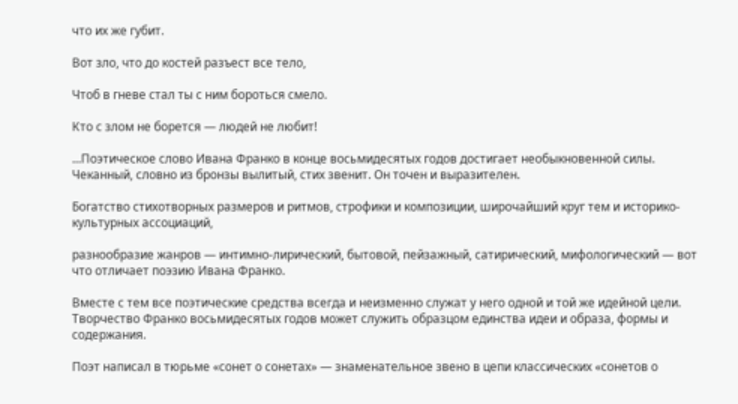что их же губит.

Вот зло, что до костей разъест все тело,

Чтоб в гневе стал ты с ним бороться смело.

Кто с злом не борется — людей не любит!

...Поэтическое слово Ивана Франко в конце восьмидесятых годов достигает необыкновенной силы. Чеканный, словно из бронзы вылитый, стих звенит. Он точен и выразителен.

Богатство стихотворных размеров и ритмов, строфики и композиции, широчайший круг тем и историко-культурных ассоциаций,

разнообразие жанров — интимно-лирический, бытовой, пейзажный, сатирический, мифологический — вот что отличает поэзию Ивана Франко.

Вместе с тем все поэтические средства всегда и неизменно служат у него одной и той же идейной цели. Творчество Франко восьмидесятых годов может служить образцом единства идеи и образа, формы и содержания.

Поэт написал в тюрьме «сонет о сонетах» — знаменательное звено в цепи классических «сонетов о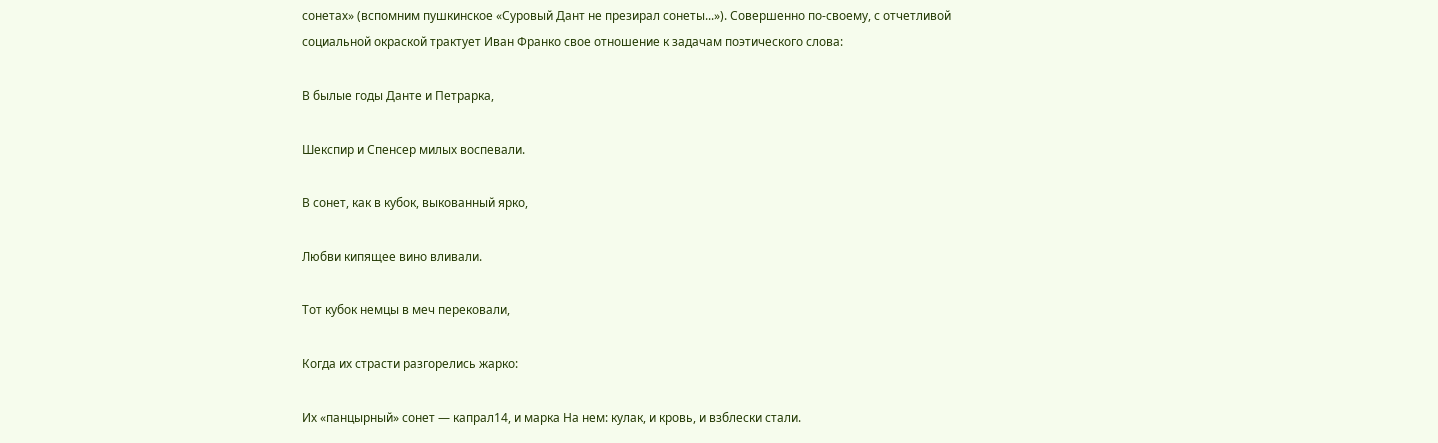сонетах» (вспомним пушкинское «Суровый Дант не презирал сонеты...»). Совершенно по-своему, с отчетливой социальной окраской трактует Иван Франко свое отношение к задачам поэтического слова:

В былые годы Данте и Петрарка,

Шекспир и Спенсер милых воспевали.

В сонет, как в кубок, выкованный ярко,

Любви кипящее вино вливали.

Тот кубок немцы в меч перековали,

Когда их страсти разгорелись жарко:

Их «панцырный» сонет — капрал14, и марка На нем: кулак, и кровь, и взблески стали.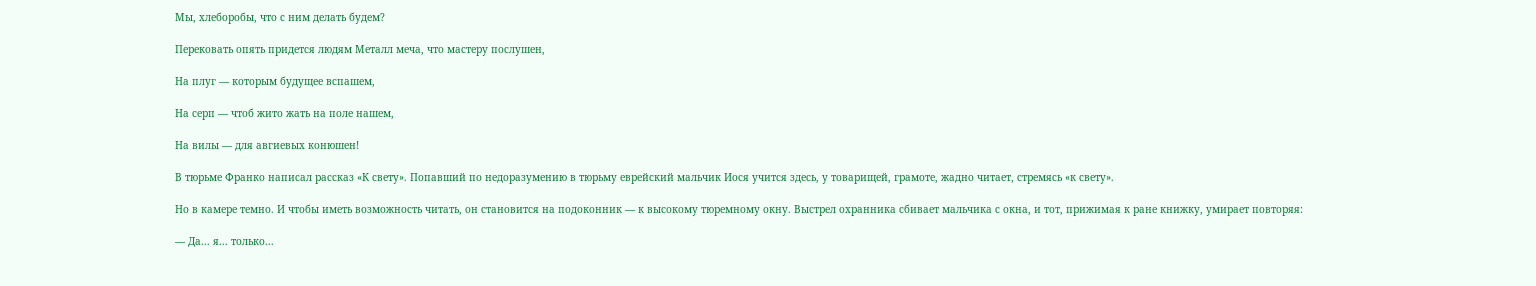Мы, хлеборобы, что с ним делать будем?

Перековать опять придется людям Металл меча, что мастеру послушен,

На плуг — которым будущее вспашем,

На серп — чтоб жито жать на поле нашем,

На вилы — для авгиевых конюшен!

В тюрьме Франко написал рассказ «К свету». Попавший по недоразумению в тюрьму еврейский мальчик Иося учится здесь, у товарищей, грамоте, жадно читает, стремясь «к свету».

Но в камере темно. И чтобы иметь возможность читать, он становится на подоконник — к высокому тюремному окну. Выстрел охранника сбивает мальчика с окна, и тот, прижимая к ране книжку, умирает повторяя:

— Да... я... только...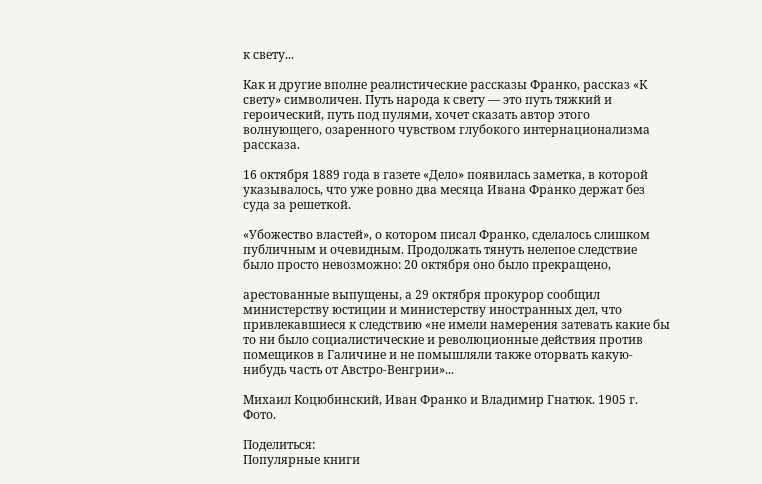к свету...

Как и другие вполне реалистические рассказы Франко, рассказ «К свету» символичен. Путь народа к свету — это путь тяжкий и героический, путь под пулями, хочет сказать автор этого волнующего, озаренного чувством глубокого интернационализма рассказа.

16 октября 1889 года в газете «Дело» появилась заметка, в которой указывалось, что уже ровно два месяца Ивана Франко держат без суда за решеткой.

«Убожество властей», о котором писал Франко, сделалось слишком публичным и очевидным. Продолжать тянуть нелепое следствие было просто невозможно: 20 октября оно было прекращено,

арестованные выпущены, а 29 октября прокурор сообщил министерству юстиции и министерству иностранных дел, что привлекавшиеся к следствию «не имели намерения затевать какие бы то ни было социалистические и революционные действия против помещиков в Галичине и не помышляли также оторвать какую-нибудь часть от Австро-Венгрии»...

Михаил Коцюбинский, Иван Франко и Владимир Гнатюк. 1905 г. Фото.

Поделиться:
Популярные книги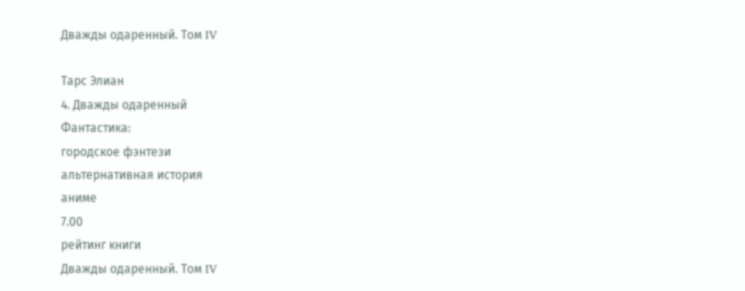Дважды одаренный. Том IV

Тарс Элиан
4. Дважды одаренный
Фантастика:
городское фэнтези
альтернативная история
аниме
7.00
рейтинг книги
Дважды одаренный. Том IV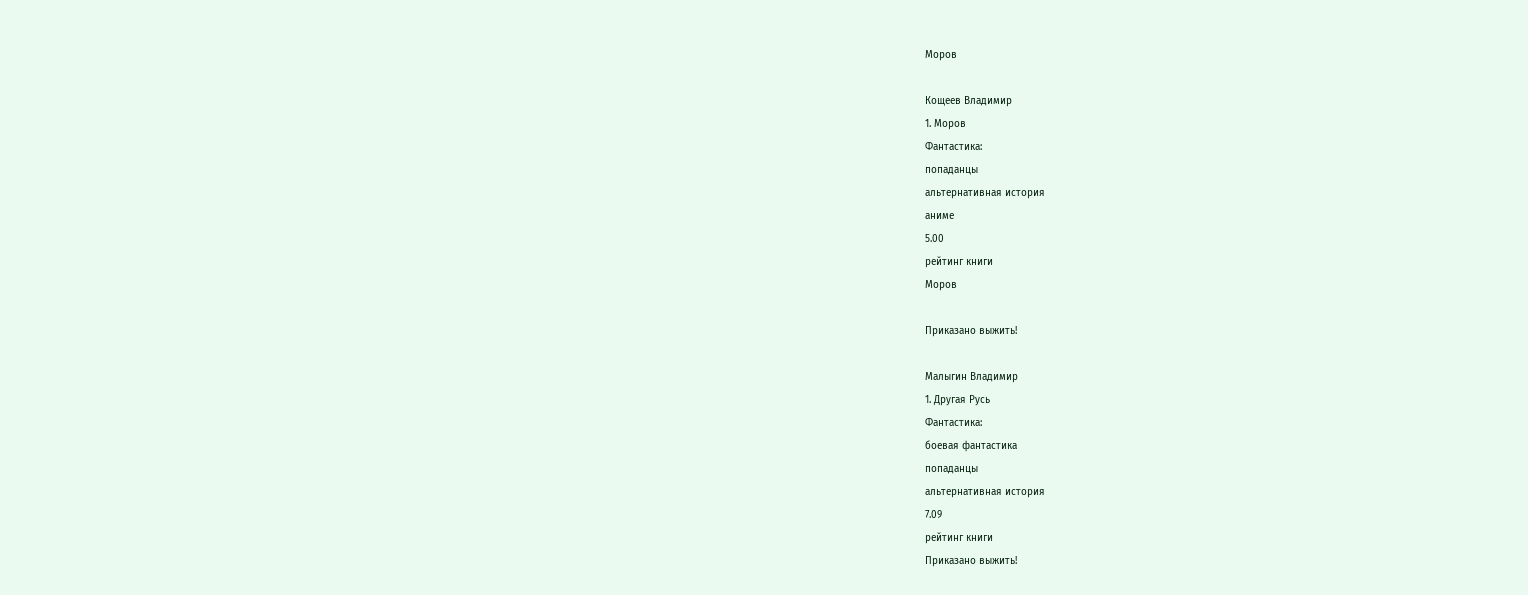Моров

Кощеев Владимир
1. Моров
Фантастика:
попаданцы
альтернативная история
аниме
5.00
рейтинг книги
Моров

Приказано выжить!

Малыгин Владимир
1. Другая Русь
Фантастика:
боевая фантастика
попаданцы
альтернативная история
7.09
рейтинг книги
Приказано выжить!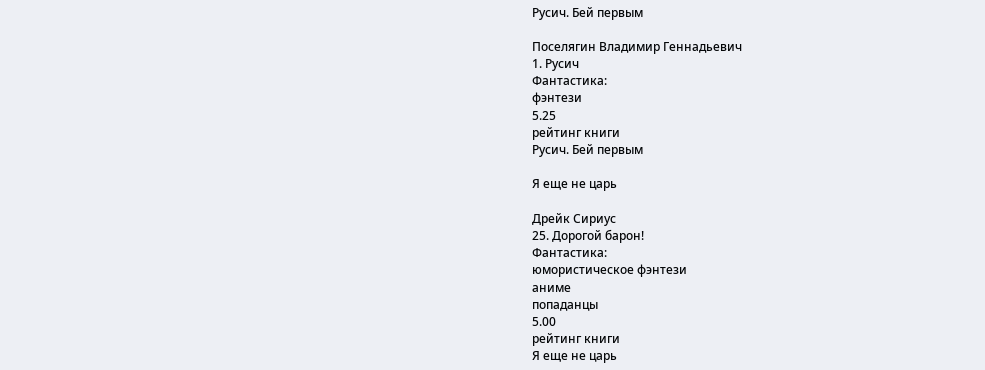Русич. Бей первым

Поселягин Владимир Геннадьевич
1. Русич
Фантастика:
фэнтези
5.25
рейтинг книги
Русич. Бей первым

Я еще не царь

Дрейк Сириус
25. Дорогой барон!
Фантастика:
юмористическое фэнтези
аниме
попаданцы
5.00
рейтинг книги
Я еще не царь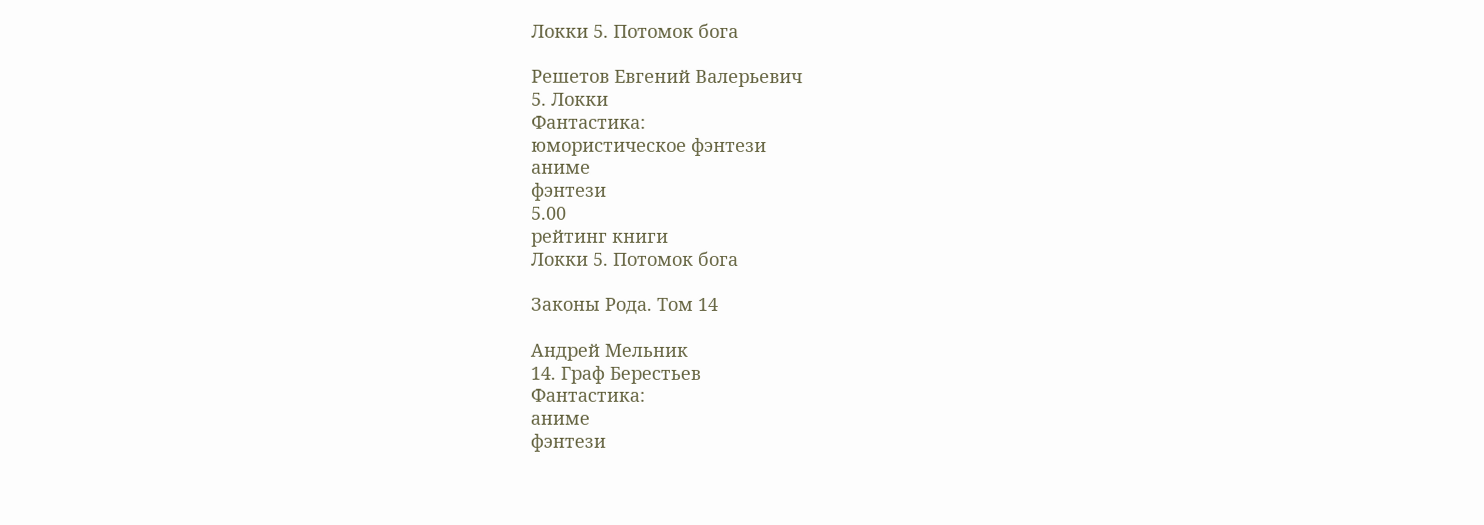Локки 5. Потомок бога

Решетов Евгений Валерьевич
5. Локки
Фантастика:
юмористическое фэнтези
аниме
фэнтези
5.00
рейтинг книги
Локки 5. Потомок бога

Законы Рода. Том 14

Андрей Мельник
14. Граф Берестьев
Фантастика:
аниме
фэнтези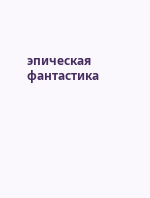эпическая фантастика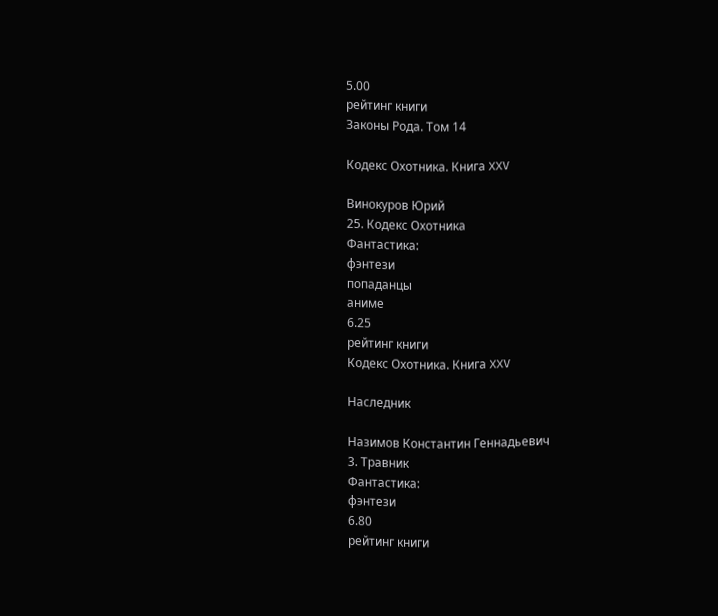5.00
рейтинг книги
Законы Рода. Том 14

Кодекс Охотника. Книга XXV

Винокуров Юрий
25. Кодекс Охотника
Фантастика:
фэнтези
попаданцы
аниме
6.25
рейтинг книги
Кодекс Охотника. Книга XXV

Наследник

Назимов Константин Геннадьевич
3. Травник
Фантастика:
фэнтези
6.80
рейтинг книги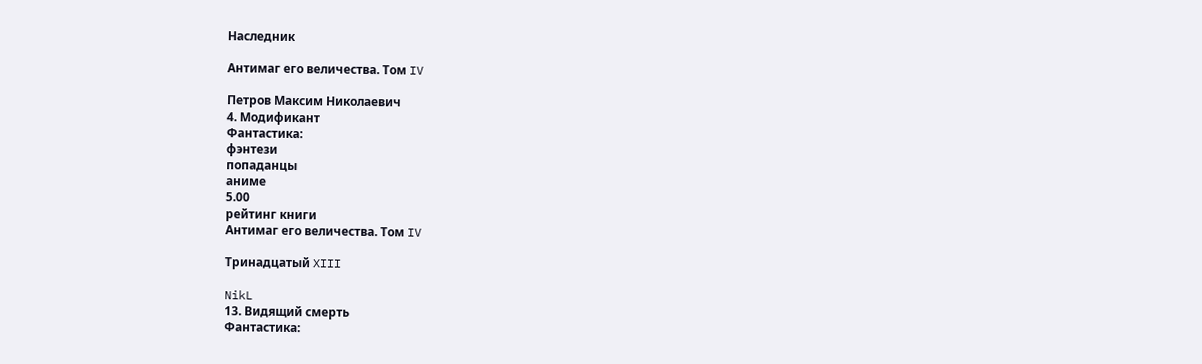Наследник

Антимаг его величества. Том IV

Петров Максим Николаевич
4. Модификант
Фантастика:
фэнтези
попаданцы
аниме
5.00
рейтинг книги
Антимаг его величества. Том IV

Тринадцатый XIII

NikL
13. Видящий смерть
Фантастика: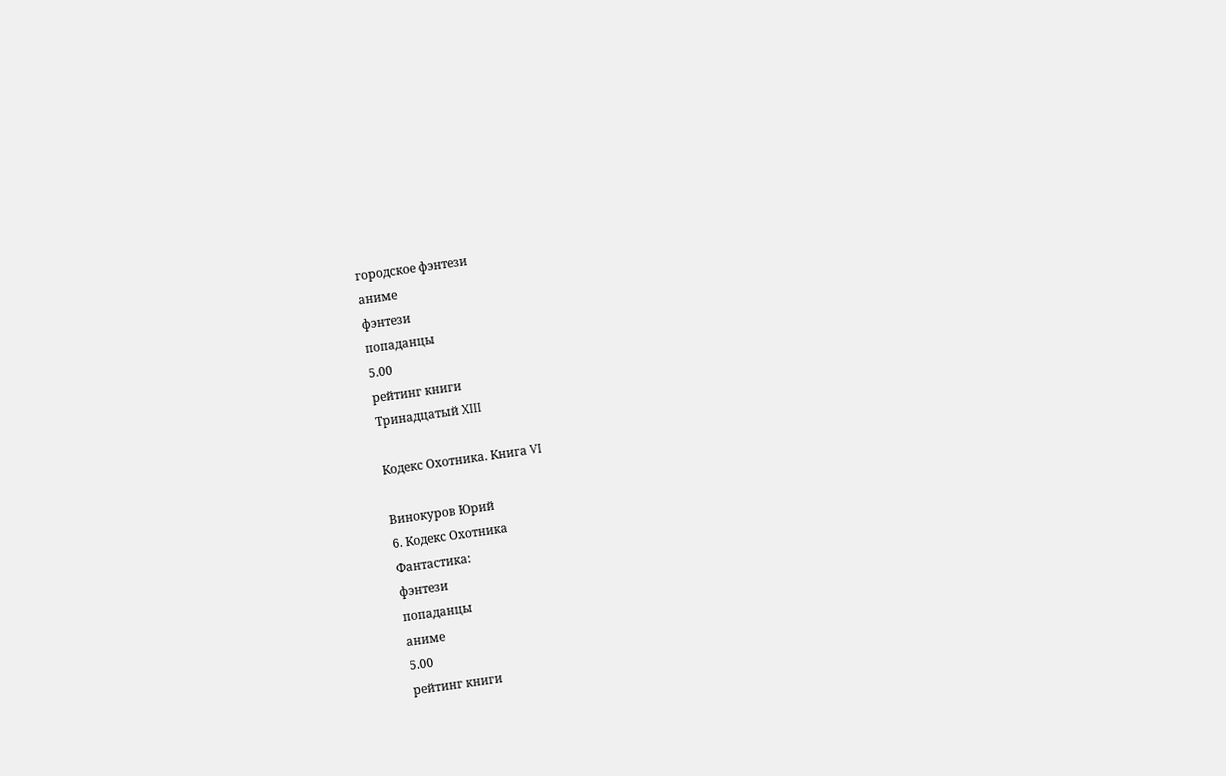городское фэнтези
аниме
фэнтези
попаданцы
5.00
рейтинг книги
Тринадцатый XIII

Кодекс Охотника. Книга VI

Винокуров Юрий
6. Кодекс Охотника
Фантастика:
фэнтези
попаданцы
аниме
5.00
рейтинг книги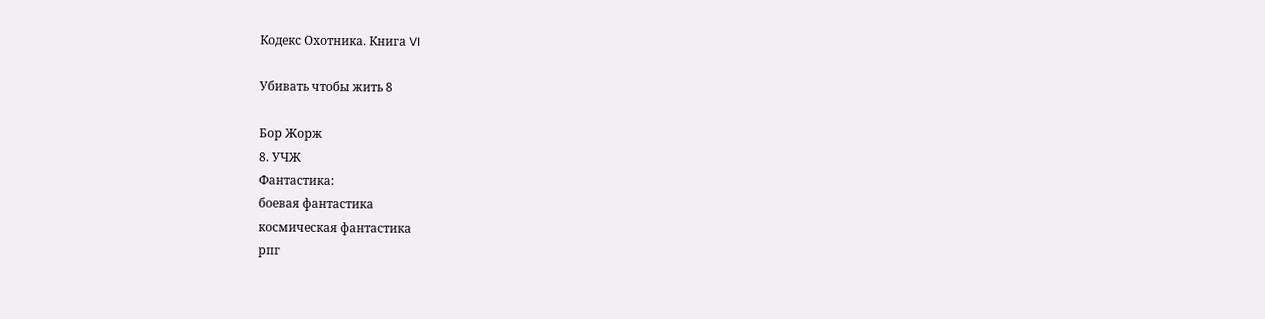Кодекс Охотника. Книга VI

Убивать чтобы жить 8

Бор Жорж
8. УЧЖ
Фантастика:
боевая фантастика
космическая фантастика
рпг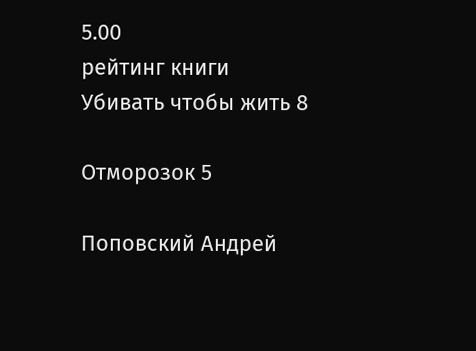5.00
рейтинг книги
Убивать чтобы жить 8

Отморозок 5

Поповский Андрей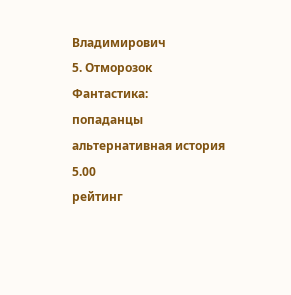Владимирович
5. Отморозок
Фантастика:
попаданцы
альтернативная история
5.00
рейтинг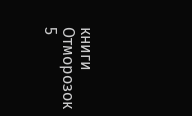книги
Отморозок 5